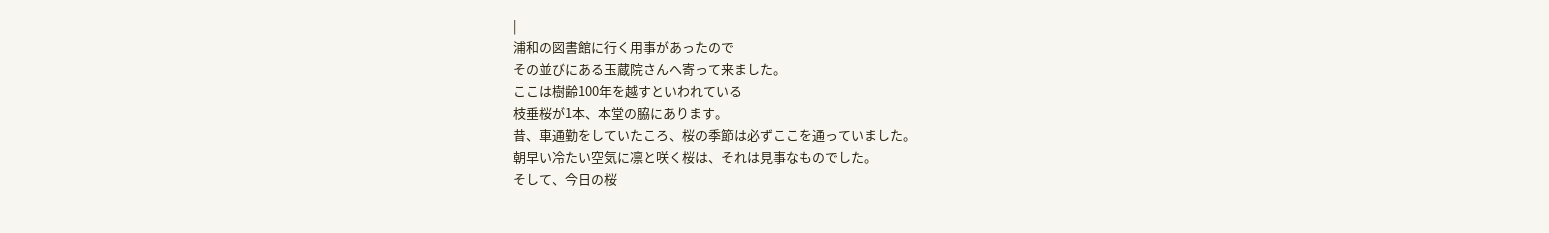|
浦和の図書館に行く用事があったので
その並びにある玉蔵院さんへ寄って来ました。
ここは樹齢100年を越すといわれている
枝垂桜が1本、本堂の脇にあります。
昔、車通勤をしていたころ、桜の季節は必ずここを通っていました。
朝早い冷たい空気に凛と咲く桜は、それは見事なものでした。
そして、今日の桜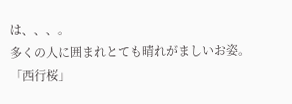は、、、。
多くの人に囲まれとても晴れがましいお姿。
「西行桜」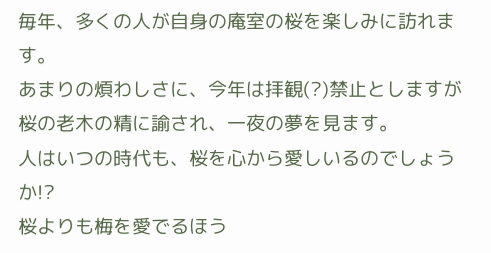毎年、多くの人が自身の庵室の桜を楽しみに訪れます。
あまりの煩わしさに、今年は拝観(?)禁止としますが
桜の老木の精に諭され、一夜の夢を見ます。
人はいつの時代も、桜を心から愛しいるのでしょうか!?
桜よりも梅を愛でるほう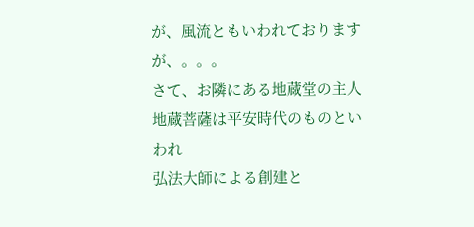が、風流ともいわれておりますが、。。。
さて、お隣にある地蔵堂の主人地蔵菩薩は平安時代のものといわれ
弘法大師による創建と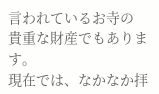言われているお寺の
貴重な財産でもあります。
現在では、なかなか拝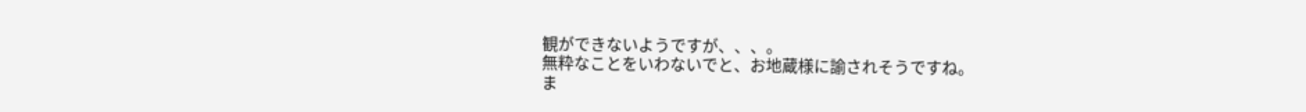観ができないようですが、、、。
無粋なことをいわないでと、お地蔵様に諭されそうですね。
ま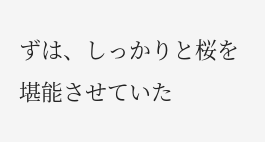ずは、しっかりと桜を堪能させていた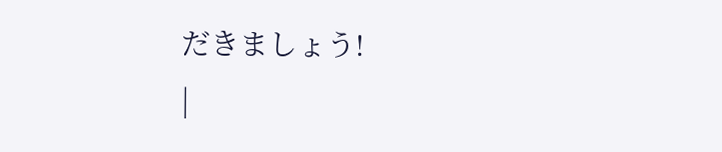だきましょう!
|